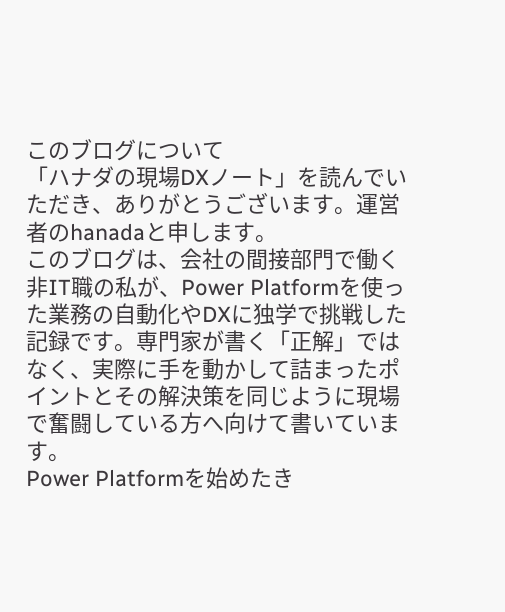このブログについて
「ハナダの現場DXノート」を読んでいただき、ありがとうございます。運営者のhanadaと申します。
このブログは、会社の間接部門で働く非IT職の私が、Power Platformを使った業務の自動化やDXに独学で挑戦した記録です。専門家が書く「正解」ではなく、実際に手を動かして詰まったポイントとその解決策を同じように現場で奮闘している方へ向けて書いています。
Power Platformを始めたき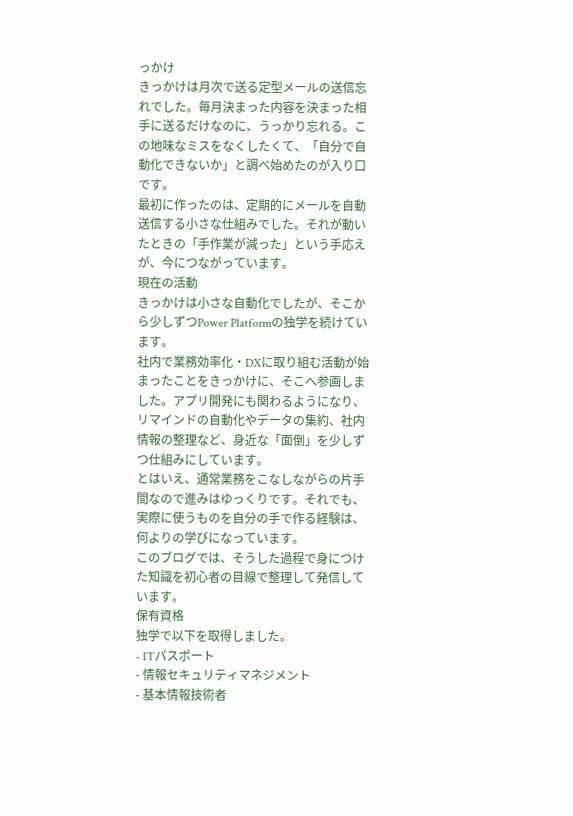っかけ
きっかけは月次で送る定型メールの送信忘れでした。毎月決まった内容を決まった相手に送るだけなのに、うっかり忘れる。この地味なミスをなくしたくて、「自分で自動化できないか」と調べ始めたのが入り口です。
最初に作ったのは、定期的にメールを自動送信する小さな仕組みでした。それが動いたときの「手作業が減った」という手応えが、今につながっています。
現在の活動
きっかけは小さな自動化でしたが、そこから少しずつPower Platformの独学を続けています。
社内で業務効率化・DXに取り組む活動が始まったことをきっかけに、そこへ参画しました。アプリ開発にも関わるようになり、リマインドの自動化やデータの集約、社内情報の整理など、身近な「面倒」を少しずつ仕組みにしています。
とはいえ、通常業務をこなしながらの片手間なので進みはゆっくりです。それでも、実際に使うものを自分の手で作る経験は、何よりの学びになっています。
このブログでは、そうした過程で身につけた知識を初心者の目線で整理して発信しています。
保有資格
独学で以下を取得しました。
- ITパスポート
- 情報セキュリティマネジメント
- 基本情報技術者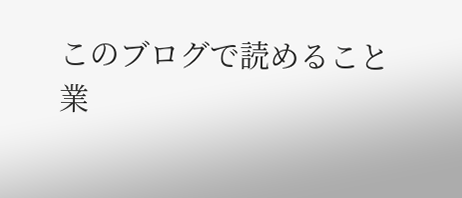このブログで読めること
業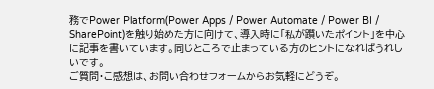務でPower Platform(Power Apps / Power Automate / Power BI / SharePoint)を触り始めた方に向けて、導入時に「私が躓いたポイント」を中心に記事を書いています。同じところで止まっている方のヒントになればうれしいです。
ご質問・こ感想は、お問い合わせフォームからお気軽にどうぞ。